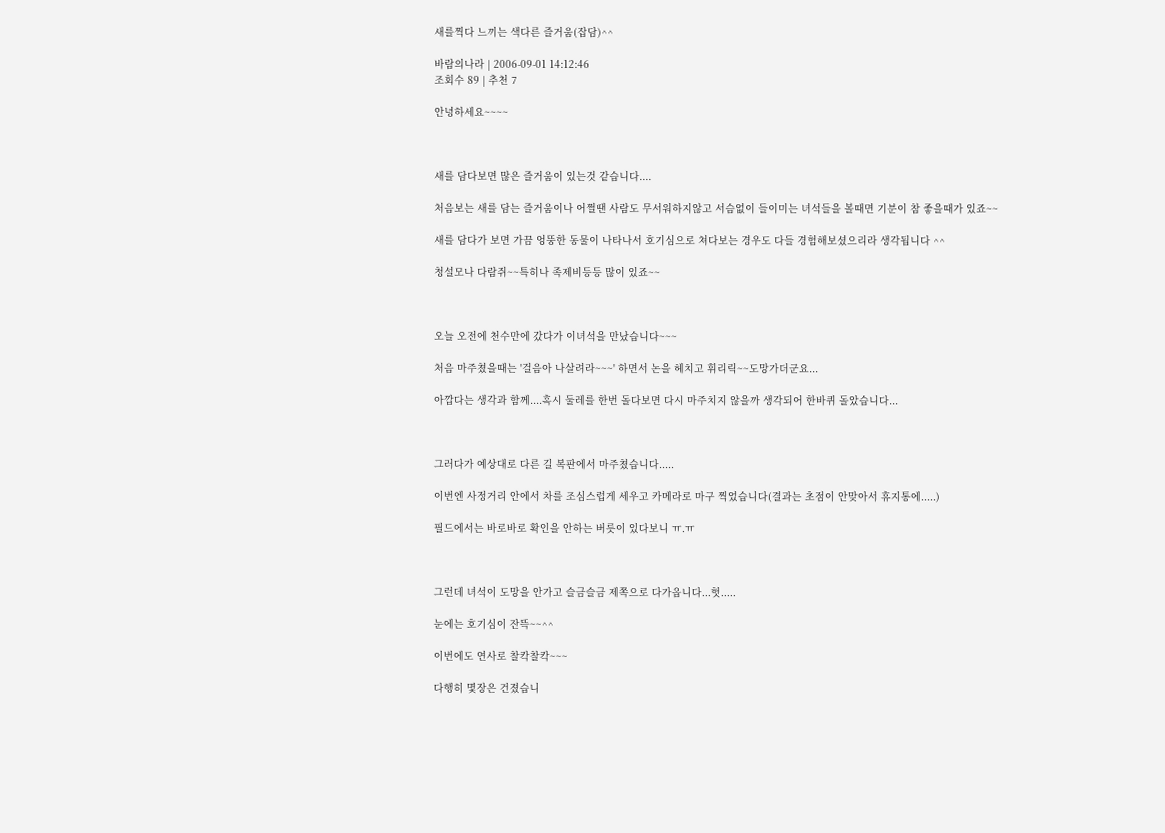새를찍다 느끼는 색다른 즐거움(잡담)^^

바람의나라 | 2006-09-01 14:12:46
조회수 89 | 추천 7

안녕하세요~~~~



새를 담다보면 많은 즐거움이 있는것 같습니다....

처음보는 새를 담는 즐거움이나 어쩔땐 사람도 무서워하지않고 서슴없이 들이미는 녀석들을 볼때면 기분이 참 좋을때가 있죠~~

새를 담다가 보면 가끔 엉뚱한 동물이 나타나서 호기심으로 쳐다보는 경우도 다들 경험해보셨으리라 생각됩니다 ^^

청설모나 다람쥐~~특히나 족제비등등 많이 있죠~~



오늘 오전에 천수만에 갔다가 이녀석을 만났습니다~~~

처음 마주쳤을때는 '걸음아 나살려라~~~' 하면서 논을 헤치고 휘리릭~~도망가더군요...

아깝다는 생각과 함께....혹시 둘레를 한번 돌다보면 다시 마주치지 않을까 생각되어 한바퀴 돌았습니다...



그러다가 예상대로 다른 길 복판에서 마주쳤습니다.....

이번엔 사정거리 안에서 차를 조심스럽게 세우고 카메라로 마구 찍었습니다(결과는 초점이 안맞아서 휴지통에.....)

필드에서는 바로바로 확인을 안하는 버릇이 있다보니 ㅠ.ㅠ



그런데 녀석이 도망을 안가고 슬금슬금 제쪽으로 다가옵니다...헛.....

눈에는 호기심이 잔뜩~~^^

이번에도 연사로 찰칵찰칵~~~

다행히 몇장은 건졌습니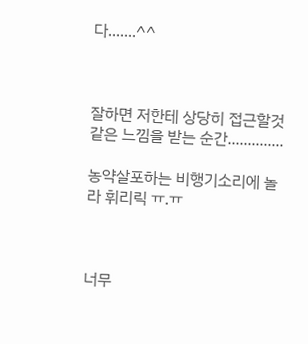다.......^^



잘하면 저한테 상당히 접근할것 같은 느낌을 받는 순간..............

농약살포하는 비행기소리에 놀라 휘리릭 ㅠ.ㅠ



너무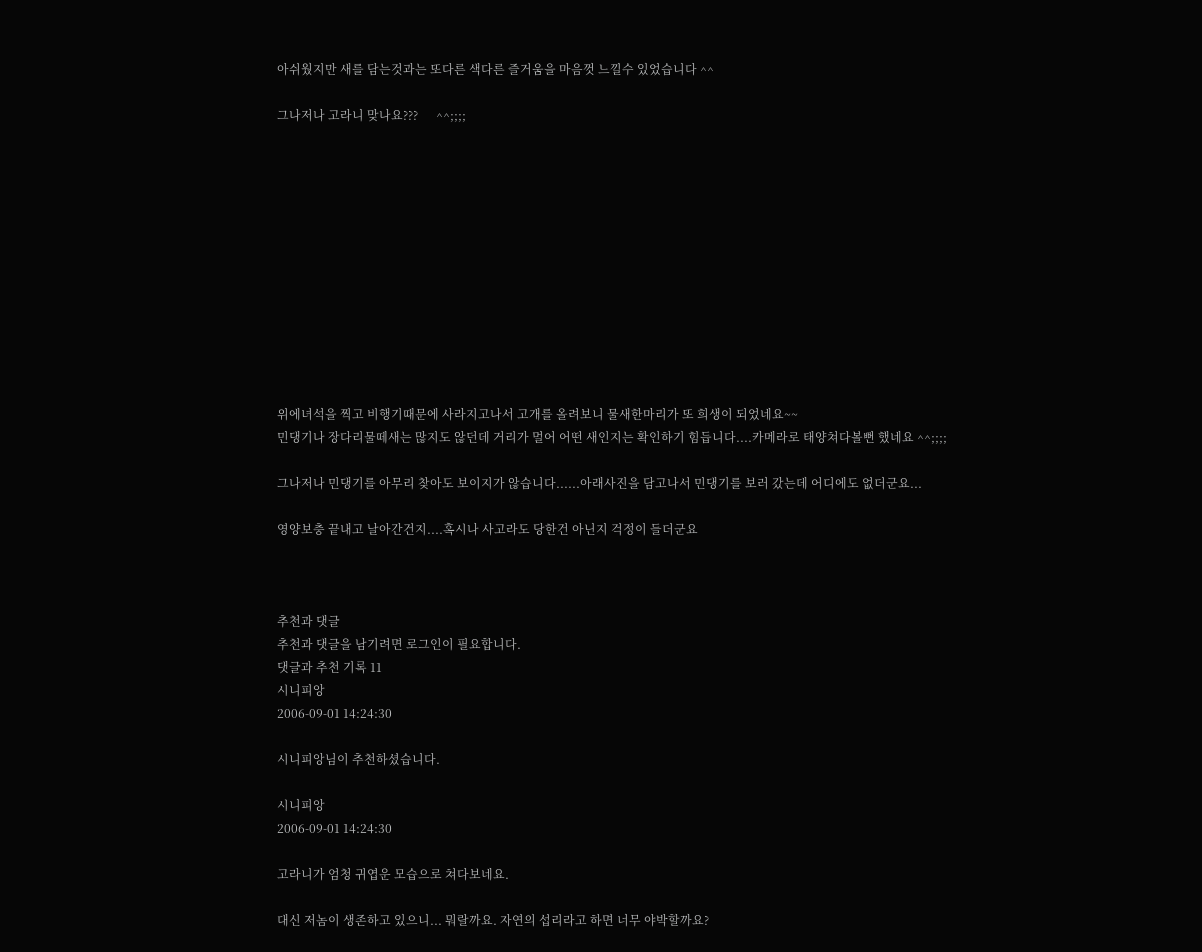아쉬웠지만 새를 담는것과는 또다른 색다른 즐거움을 마음껏 느낄수 있었습니다 ^^

그나저나 고라니 맞나요???      ^^;;;;












위에녀석을 찍고 비행기때문에 사라지고나서 고개를 올려보니 물새한마리가 또 희생이 되었네요~~
민댕기나 장다리물떼새는 많지도 않던데 거리가 멀어 어떤 새인지는 확인하기 힘듭니다....카메라로 태양쳐다볼뻔 했네요 ^^;;;;

그나저나 민댕기를 아무리 찾아도 보이지가 않습니다......아래사진을 담고나서 민댕기를 보러 갔는데 어디에도 없더군요...

영양보충 끝내고 날아간건지....혹시나 사고라도 당한건 아닌지 걱정이 들더군요



추천과 댓글
추천과 댓글을 남기려면 로그인이 필요합니다.
댓글과 추천 기록 11
시니피앙
2006-09-01 14:24:30

시니피앙님이 추천하셨습니다.

시니피앙
2006-09-01 14:24:30

고라니가 엄청 귀엽운 모습으로 쳐다보네요.

대신 저놈이 생존하고 있으니... 뭐랄까요. 자연의 섭리라고 하면 너무 야박할까요?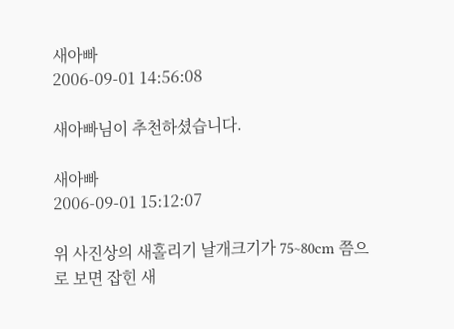새아빠
2006-09-01 14:56:08

새아빠님이 추천하셨습니다.

새아빠
2006-09-01 15:12:07

위 사진상의 새홀리기 날개크기가 75~80cm 쯤으로 보면 잡힌 새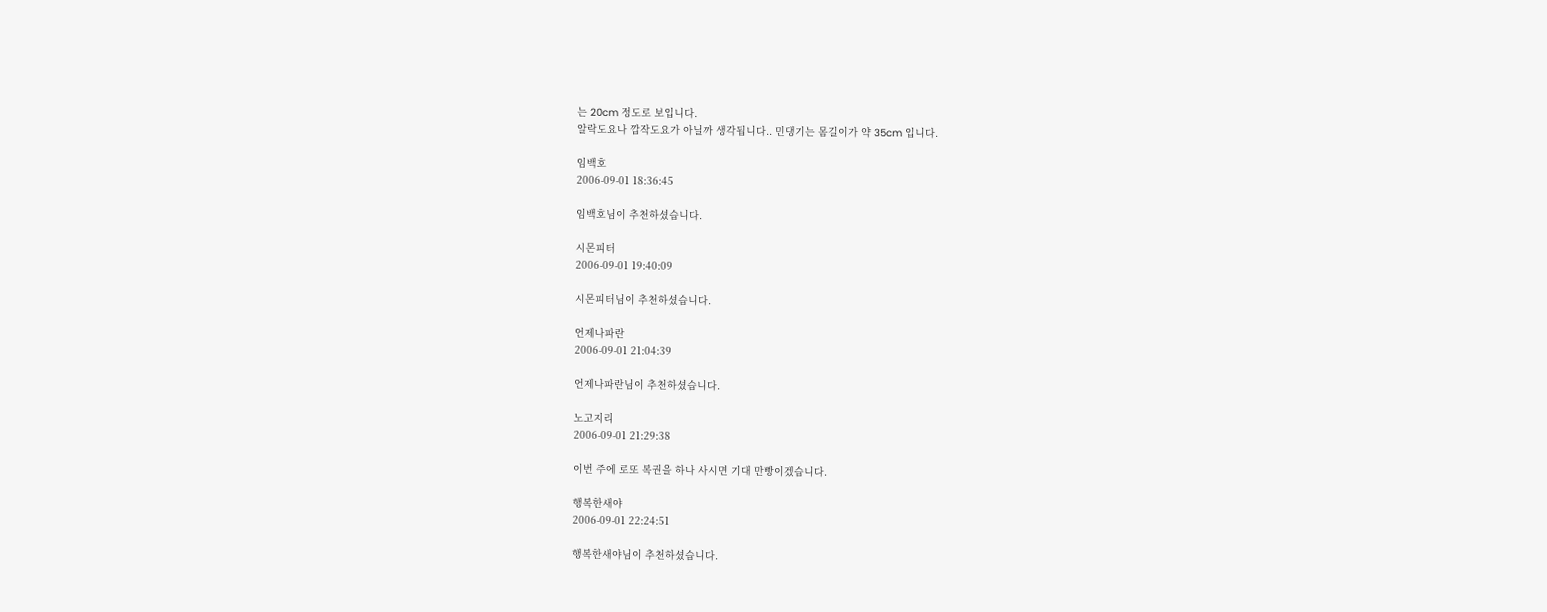는 20cm 정도로 보입니다.
알락도요나 깝작도요가 아닐까 생각됩니다.. 민댕기는 몸길이가 약 35cm 입니다.

임백호
2006-09-01 18:36:45

임백호님이 추천하셨습니다.

시몬피터
2006-09-01 19:40:09

시몬피터님이 추천하셨습니다.

언제나파란
2006-09-01 21:04:39

언제나파란님이 추천하셨습니다.

노고지리
2006-09-01 21:29:38

이번 주에 로또 복권을 하나 사시면 기대 만빵이겠습니다.

행복한새야
2006-09-01 22:24:51

행복한새야님이 추천하셨습니다.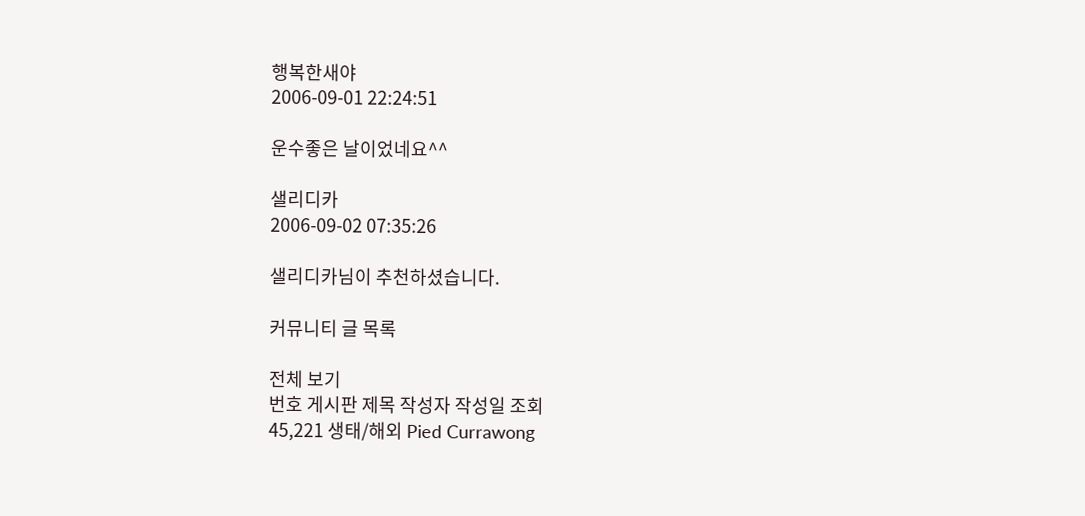행복한새야
2006-09-01 22:24:51

운수좋은 날이었네요^^

샐리디카
2006-09-02 07:35:26

샐리디카님이 추천하셨습니다.

커뮤니티 글 목록

전체 보기
번호 게시판 제목 작성자 작성일 조회
45,221 생태/해외 Pied Currawong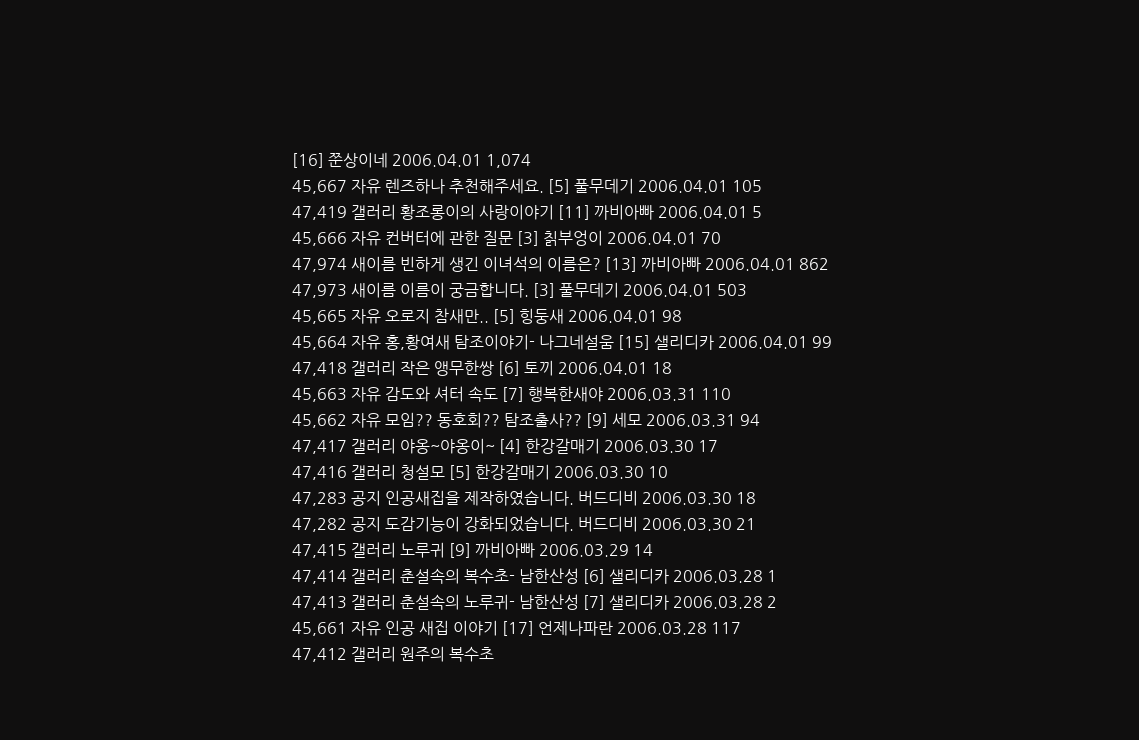[16] 쭌상이네 2006.04.01 1,074
45,667 자유 렌즈하나 추천해주세요. [5] 풀무데기 2006.04.01 105
47,419 갤러리 황조롱이의 사랑이야기 [11] 까비아빠 2006.04.01 5
45,666 자유 컨버터에 관한 질문 [3] 칡부엉이 2006.04.01 70
47,974 새이름 빈하게 생긴 이녀석의 이름은? [13] 까비아빠 2006.04.01 862
47,973 새이름 이름이 궁금합니다. [3] 풀무데기 2006.04.01 503
45,665 자유 오로지 참새만.. [5] 힝둥새 2006.04.01 98
45,664 자유 홍,황여새 탐조이야기- 나그네설움 [15] 샐리디카 2006.04.01 99
47,418 갤러리 작은 앵무한쌍 [6] 토끼 2006.04.01 18
45,663 자유 감도와 셔터 속도 [7] 행복한새야 2006.03.31 110
45,662 자유 모임?? 동호회?? 탐조출사?? [9] 세모 2006.03.31 94
47,417 갤러리 야옹~야옹이~ [4] 한강갈매기 2006.03.30 17
47,416 갤러리 청설모 [5] 한강갈매기 2006.03.30 10
47,283 공지 인공새집을 제작하였습니다. 버드디비 2006.03.30 18
47,282 공지 도감기능이 강화되었습니다. 버드디비 2006.03.30 21
47,415 갤러리 노루귀 [9] 까비아빠 2006.03.29 14
47,414 갤러리 춘설속의 복수초- 남한산성 [6] 샐리디카 2006.03.28 1
47,413 갤러리 춘설속의 노루귀- 남한산성 [7] 샐리디카 2006.03.28 2
45,661 자유 인공 새집 이야기 [17] 언제나파란 2006.03.28 117
47,412 갤러리 원주의 복수초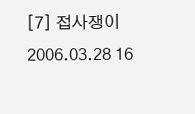[7] 접사쟁이 2006.03.28 16